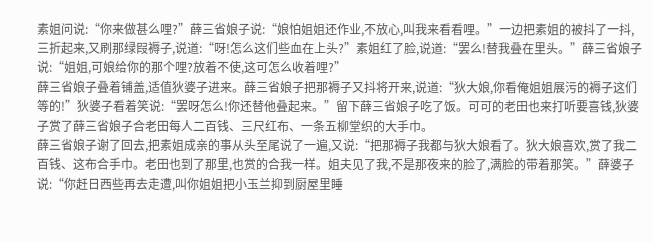素姐问说:“你来做甚么哩?”薛三省娘子说:“娘怕姐姐还作业,不放心,叫我来看看哩。”一边把素姐的被抖了一抖,三折起来,又刷那绿叚褥子,说道:“呀!怎么这们些血在上头?”素姐红了脸,说道:“罢么!替我叠在里头。”薛三省娘子说:“姐姐,可娘给你的那个哩?放着不使,这可怎么收着哩?”
薛三省娘子叠着铺盖,适值狄婆子进来。薛三省娘子把那褥子又抖将开来,说道:“狄大娘,你看俺姐姐展污的褥子这们等的!”狄婆子看着笑说:“罢呀怎么!你还替他叠起来。”留下薛三省娘子吃了饭。可可的老田也来打听要喜钱,狄婆子赏了薛三省娘子合老田每人二百钱、三尺红布、一条五柳堂织的大手巾。
薛三省娘子谢了回去,把素姐成亲的事从头至尾说了一遍,又说:“把那褥子我都与狄大娘看了。狄大娘喜欢,赏了我二百钱、这布合手巾。老田也到了那里,也赏的合我一样。姐夫见了我,不是那夜来的脸了,满脸的带着那笑。”薛婆子说:“你赶日西些再去走遭,叫你姐姐把小玉兰抑到厨屋里睡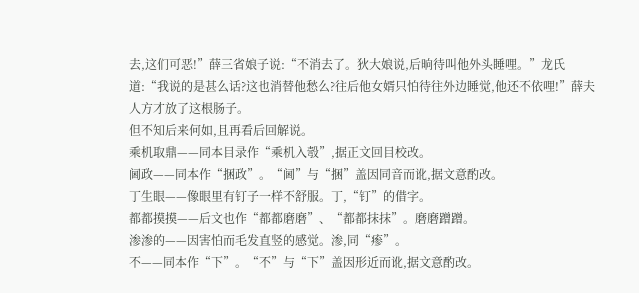去,这们可恶!”薛三省娘子说:“不消去了。狄大娘说,后晌待叫他外头睡哩。”龙氏道:“我说的是甚么话?这也消替他愁么?往后他女婿只怕待往外边睡觉,他还不依哩!”薛夫人方才放了这根肠子。
但不知后来何如,且再看后回解说。
乘机取鼎——同本目录作“乘机入彀”,据正文回目校改。
阃政——同本作“捆政”。“阃”与“捆”盖因同音而讹,据文意酌改。
丁生眼——像眼里有钉子一样不舒服。丁,“钉”的借字。
都都摸摸——后文也作“都都磨磨”、“都都抹抹”。磨磨蹭蹭。
渗渗的——因害怕而毛发直竖的感觉。渗,同“瘆”。
不——同本作“下”。“不”与“下”盖因形近而讹,据文意酌改。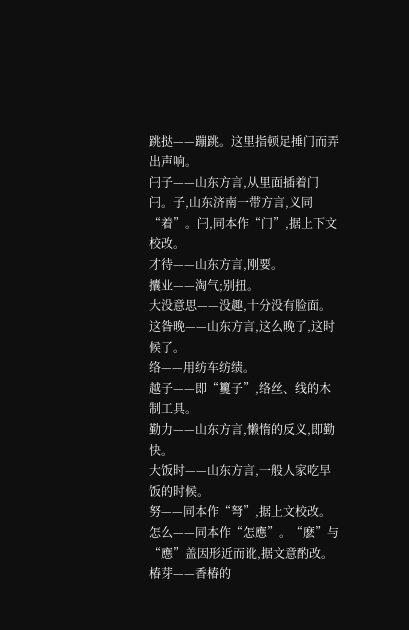跳挞——蹦跳。这里指顿足捶门而弄出声响。
闩子——山东方言,从里面插着门闩。子,山东济南一带方言,义同“着”。闩,同本作“门”,据上下文校改。
才待——山东方言,刚要。
攮业——淘气;别扭。
大没意思——没趣,十分没有脸面。
这昝晚——山东方言,这么晚了,这时候了。
络——用纺车纺绩。
越子——即“籰子”,络丝、线的木制工具。
勤力——山东方言,懒惰的反义,即勤快。
大饭时——山东方言,一般人家吃早饭的时候。
努——同本作“弩”,据上文校改。
怎么——同本作“怎應”。“麽”与“應”盖因形近而讹,据文意酌改。
椿芽——香椿的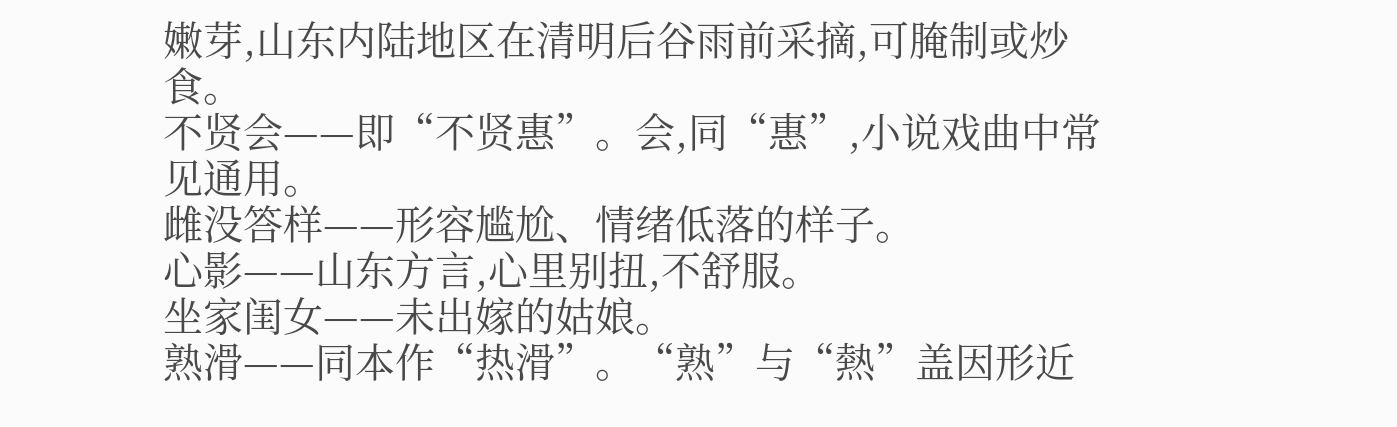嫩芽,山东内陆地区在清明后谷雨前采摘,可腌制或炒食。
不贤会——即“不贤惠”。会,同“惠”,小说戏曲中常见通用。
雌没答样——形容尴尬、情绪低落的样子。
心影——山东方言,心里别扭,不舒服。
坐家闺女——未出嫁的姑娘。
熟滑——同本作“热滑”。“熟”与“熱”盖因形近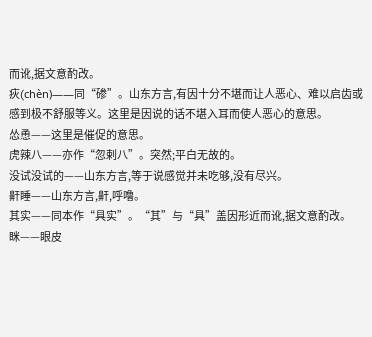而讹,据文意酌改。
疢(chèn)——同“碜”。山东方言,有因十分不堪而让人恶心、难以启齿或感到极不舒服等义。这里是因说的话不堪入耳而使人恶心的意思。
怂恿——这里是催促的意思。
虎辣八——亦作“忽剌八”。突然;平白无故的。
没试没试的——山东方言,等于说感觉并未吃够,没有尽兴。
鼾睡——山东方言,鼾,呼噜。
其实——同本作“具实”。“其”与“具”盖因形近而讹,据文意酌改。
眯——眼皮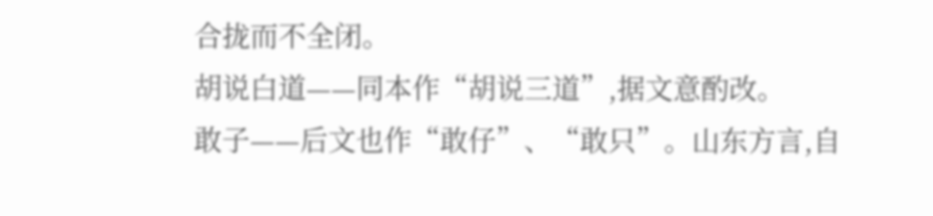合拢而不全闭。
胡说白道——同本作“胡说三道”,据文意酌改。
敢子——后文也作“敢仔”、“敢只”。山东方言,自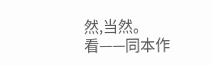然,当然。
看——同本作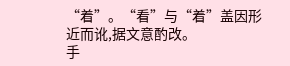“着”。“看”与“着”盖因形近而讹,据文意酌改。
手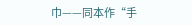巾——同本作“手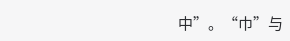中”。“巾”与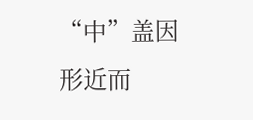“中”盖因形近而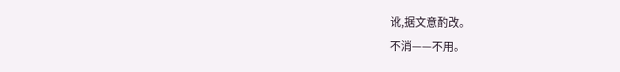讹,据文意酌改。
不消——不用。